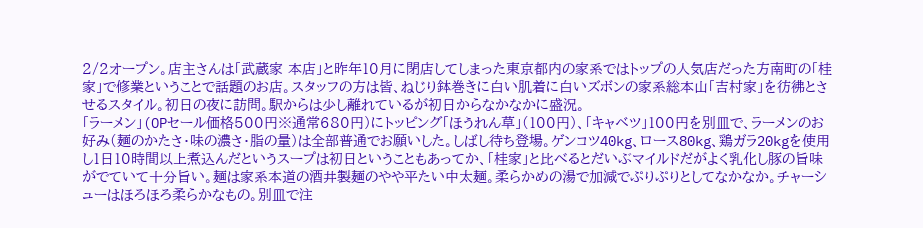2/2オープン。店主さんは「武蔵家 本店」と昨年10月に閉店してしまった東京都内の家系ではトップの人気店だった方南町の「桂家」で修業ということで話題のお店。スタッフの方は皆、ねじり鉢巻きに白い肌着に白いズボンの家系総本山「吉村家」を彷彿とさせるスタイル。初日の夜に訪問。駅からは少し離れているが初日からなかなかに盛況。
「ラーメン」(OPセール価格500円※通常680円)にトッピング「ほうれん草」(100円)、「キャベツ」100円を別皿で、ラーメンのお好み(麺のかたさ・味の濃さ・脂の量)は全部普通でお願いした。しばし待ち登場。ゲンコツ40kg、ロース80kg、鶏ガラ20kgを使用し1日10時間以上煮込んだというスープは初日ということもあってか、「桂家」と比べるとだいぶマイルドだがよく乳化し豚の旨味がでていて十分旨い。麺は家系本道の酒井製麺のやや平たい中太麺。柔らかめの湯で加減でぷりぷりとしてなかなか。チャーシューはほろほろ柔らかなもの。別皿で注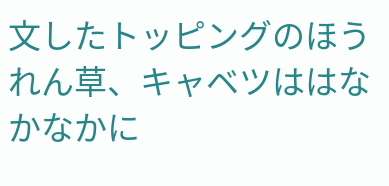文したトッピングのほうれん草、キャベツははなかなかに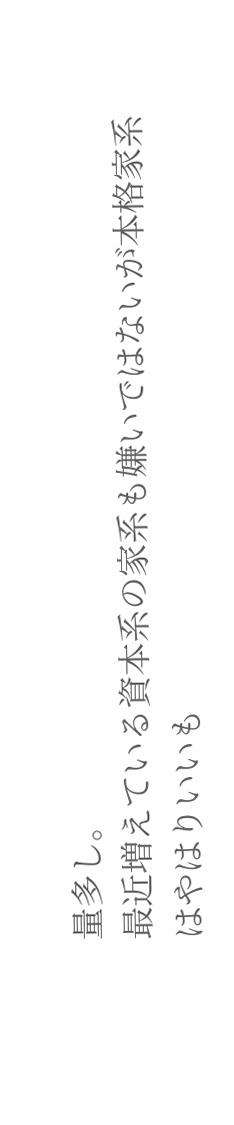量多し。
最近増えている資本系の家系も嫌いではないが本格家系はやはりいいも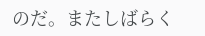のだ。またしばらく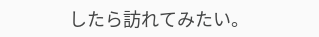したら訪れてみたい。